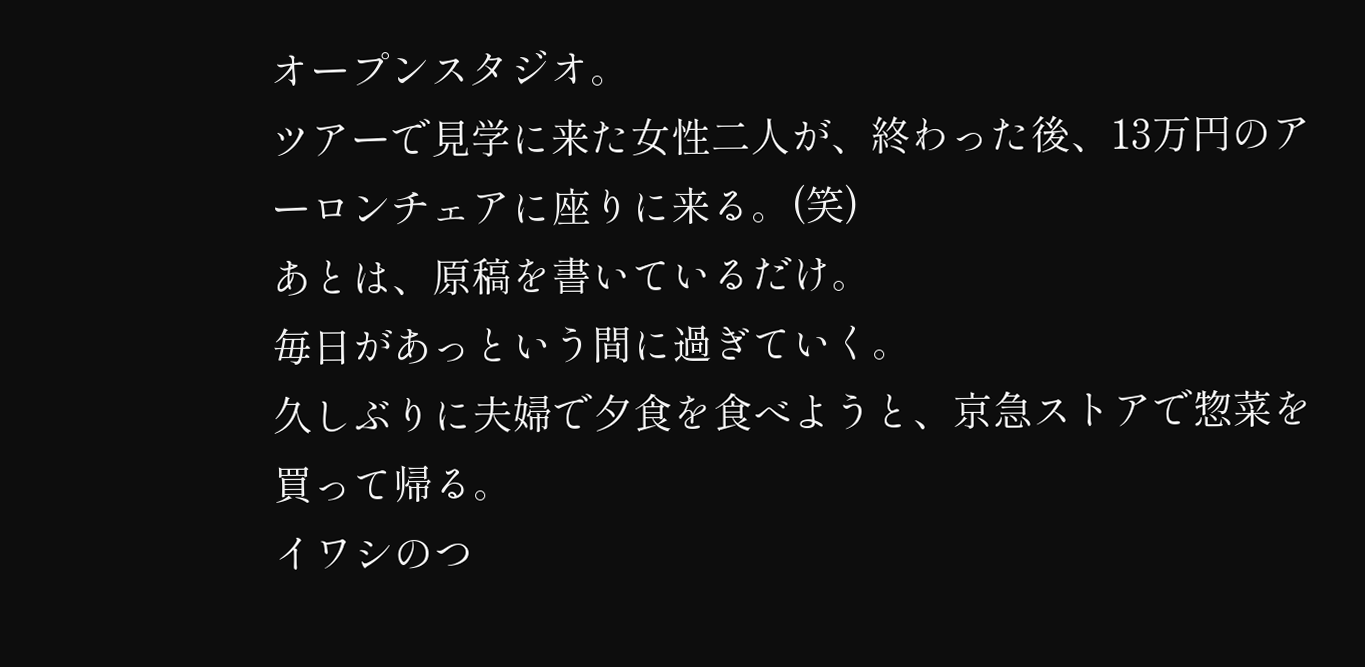オープンスタジオ。
ツアーで見学に来た女性二人が、終わった後、13万円のアーロンチェアに座りに来る。(笑)
あとは、原稿を書いているだけ。
毎日があっという間に過ぎていく。
久しぶりに夫婦で夕食を食べようと、京急ストアで惣菜を買って帰る。
イワシのつ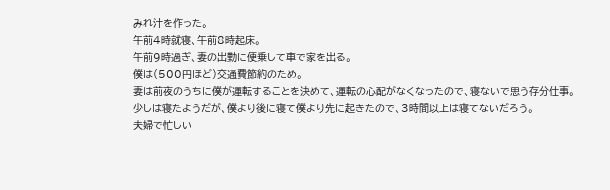みれ汁を作った。
午前4時就寝、午前8時起床。
午前9時過ぎ、妻の出勤に便乗して車で家を出る。
僕は(500円ほど)交通費節約のため。
妻は前夜のうちに僕が運転することを決めて、運転の心配がなくなったので、寝ないで思う存分仕事。
少しは寝たようだが、僕より後に寝て僕より先に起きたので、3時間以上は寝てないだろう。
夫婦で忙しい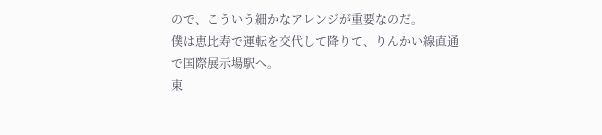ので、こういう細かなアレンジが重要なのだ。
僕は恵比寿で運転を交代して降りて、りんかい線直通で国際展示場駅へ。
東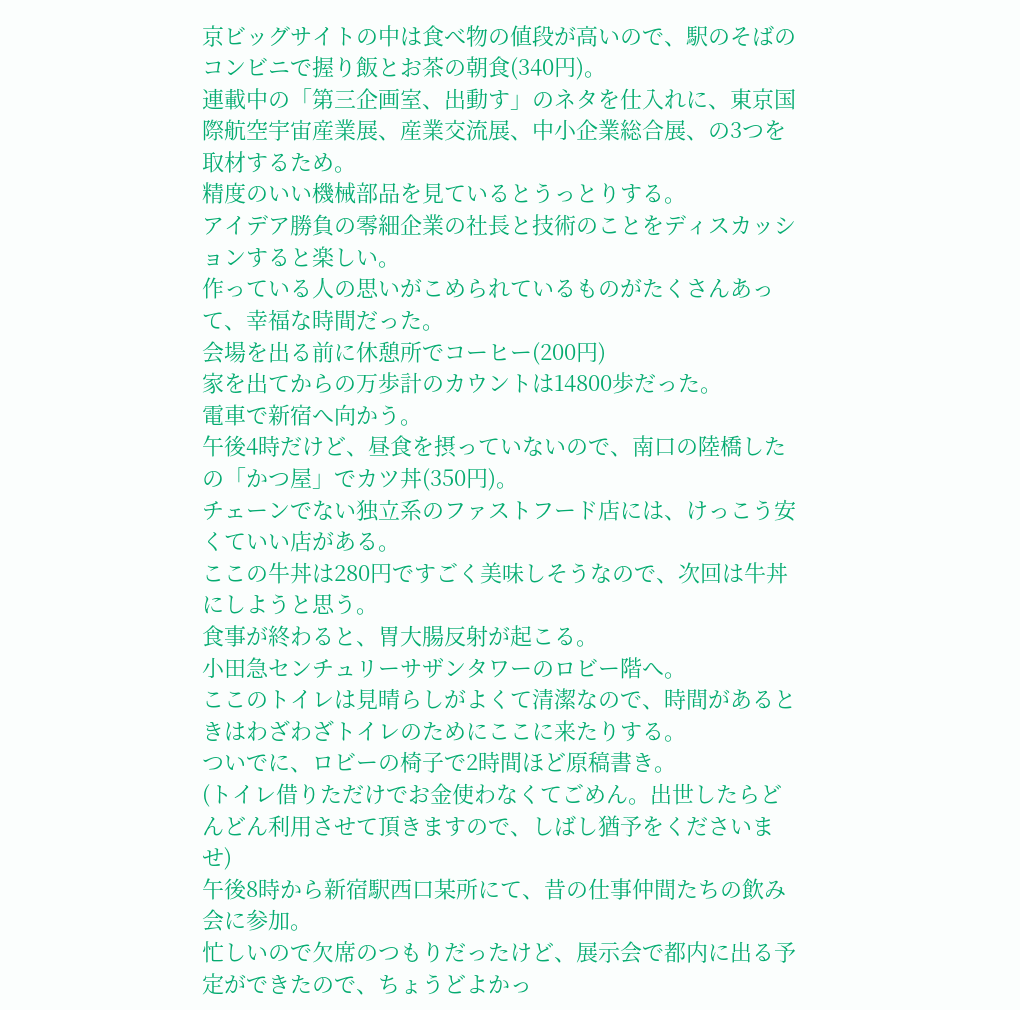京ビッグサイトの中は食べ物の値段が高いので、駅のそばのコンビニで握り飯とお茶の朝食(340円)。
連載中の「第三企画室、出動す」のネタを仕入れに、東京国際航空宇宙産業展、産業交流展、中小企業総合展、の3つを取材するため。
精度のいい機械部品を見ているとうっとりする。
アイデア勝負の零細企業の社長と技術のことをディスカッションすると楽しい。
作っている人の思いがこめられているものがたくさんあって、幸福な時間だった。
会場を出る前に休憩所でコーヒー(200円)
家を出てからの万歩計のカウントは14800歩だった。
電車で新宿へ向かう。
午後4時だけど、昼食を摂っていないので、南口の陸橋したの「かつ屋」でカツ丼(350円)。
チェーンでない独立系のファストフード店には、けっこう安くていい店がある。
ここの牛丼は280円ですごく美味しそうなので、次回は牛丼にしようと思う。
食事が終わると、胃大腸反射が起こる。
小田急センチュリーサザンタワーのロビー階へ。
ここのトイレは見晴らしがよくて清潔なので、時間があるときはわざわざトイレのためにここに来たりする。
ついでに、ロビーの椅子で2時間ほど原稿書き。
(トイレ借りただけでお金使わなくてごめん。出世したらどんどん利用させて頂きますので、しばし猶予をくださいませ)
午後8時から新宿駅西口某所にて、昔の仕事仲間たちの飲み会に参加。
忙しいので欠席のつもりだったけど、展示会で都内に出る予定ができたので、ちょうどよかっ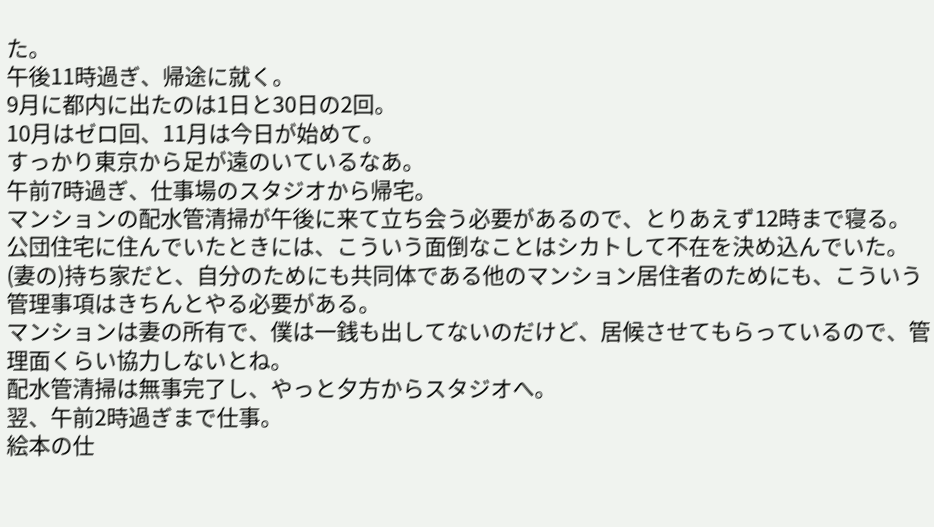た。
午後11時過ぎ、帰途に就く。
9月に都内に出たのは1日と30日の2回。
10月はゼロ回、11月は今日が始めて。
すっかり東京から足が遠のいているなあ。
午前7時過ぎ、仕事場のスタジオから帰宅。
マンションの配水管清掃が午後に来て立ち会う必要があるので、とりあえず12時まで寝る。
公団住宅に住んでいたときには、こういう面倒なことはシカトして不在を決め込んでいた。(妻の)持ち家だと、自分のためにも共同体である他のマンション居住者のためにも、こういう管理事項はきちんとやる必要がある。
マンションは妻の所有で、僕は一銭も出してないのだけど、居候させてもらっているので、管理面くらい協力しないとね。
配水管清掃は無事完了し、やっと夕方からスタジオへ。
翌、午前2時過ぎまで仕事。
絵本の仕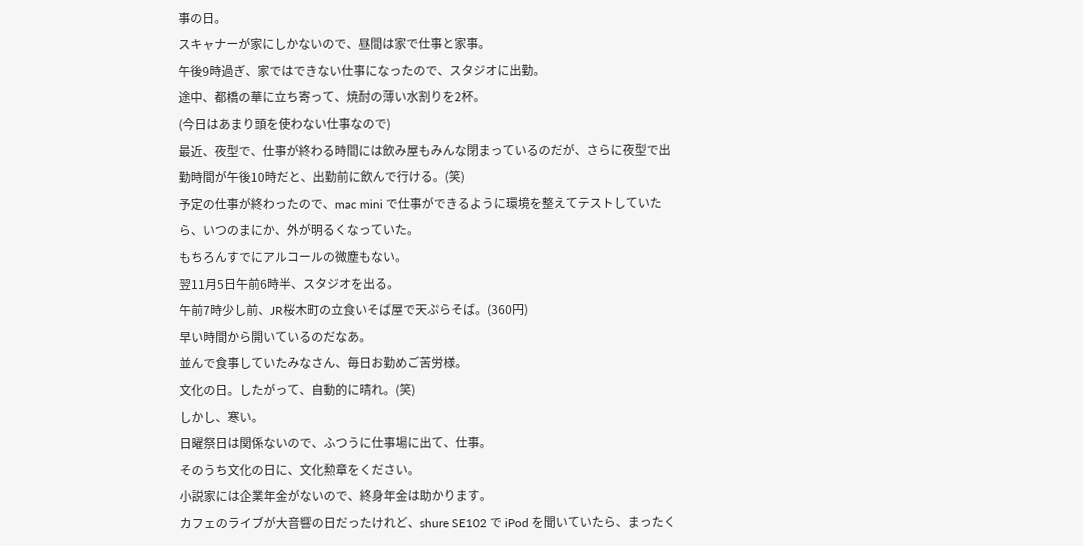事の日。
スキャナーが家にしかないので、昼間は家で仕事と家事。
午後9時過ぎ、家ではできない仕事になったので、スタジオに出勤。
途中、都橋の華に立ち寄って、焼酎の薄い水割りを2杯。
(今日はあまり頭を使わない仕事なので)
最近、夜型で、仕事が終わる時間には飲み屋もみんな閉まっているのだが、さらに夜型で出勤時間が午後10時だと、出勤前に飲んで行ける。(笑)
予定の仕事が終わったので、mac mini で仕事ができるように環境を整えてテストしていたら、いつのまにか、外が明るくなっていた。
もちろんすでにアルコールの微塵もない。
翌11月5日午前6時半、スタジオを出る。
午前7時少し前、JR桜木町の立食いそば屋で天ぷらそば。(360円)
早い時間から開いているのだなあ。
並んで食事していたみなさん、毎日お勤めご苦労様。
文化の日。したがって、自動的に晴れ。(笑)
しかし、寒い。
日曜祭日は関係ないので、ふつうに仕事場に出て、仕事。
そのうち文化の日に、文化勲章をください。
小説家には企業年金がないので、終身年金は助かります。
カフェのライブが大音響の日だったけれど、shure SE102 で iPod を聞いていたら、まったく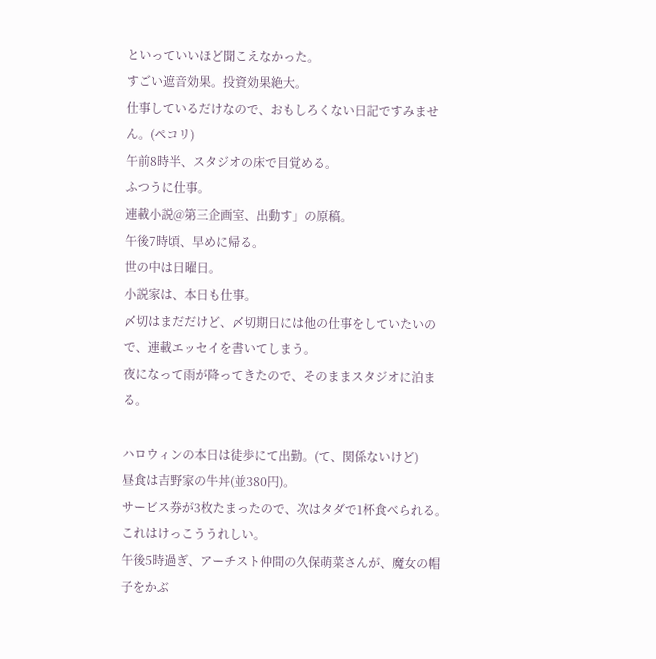といっていいほど聞こえなかった。
すごい遮音効果。投資効果絶大。
仕事しているだけなので、おもしろくない日記ですみません。(ペコリ)
午前8時半、スタジオの床で目覚める。
ふつうに仕事。
連載小説@第三企画室、出動す」の原稿。
午後7時頃、早めに帰る。
世の中は日曜日。
小説家は、本日も仕事。
〆切はまだだけど、〆切期日には他の仕事をしていたいので、連載エッセイを書いてしまう。
夜になって雨が降ってきたので、そのままスタジオに泊まる。

ハロウィンの本日は徒歩にて出勤。(て、関係ないけど)
昼食は吉野家の牛丼(並380円)。
サービス券が3枚たまったので、次はタダで1杯食べられる。
これはけっこううれしい。
午後5時過ぎ、アーチスト仲間の久保萌菜さんが、魔女の帽子をかぶ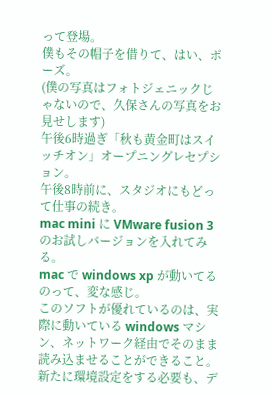って登場。
僕もその帽子を借りて、はい、ポーズ。
(僕の写真はフォトジェニックじゃないので、久保さんの写真をお見せします)
午後6時過ぎ「秋も黄金町はスイッチオン」オープニングレセプション。
午後8時前に、スタジオにもどって仕事の続き。
mac mini に VMware fusion 3 のお試しバージョンを入れてみる。
mac で windows xp が動いてるのって、変な感じ。
このソフトが優れているのは、実際に動いている windows マシン、ネットワーク経由でそのまま読み込ませることができること。新たに環境設定をする必要も、デ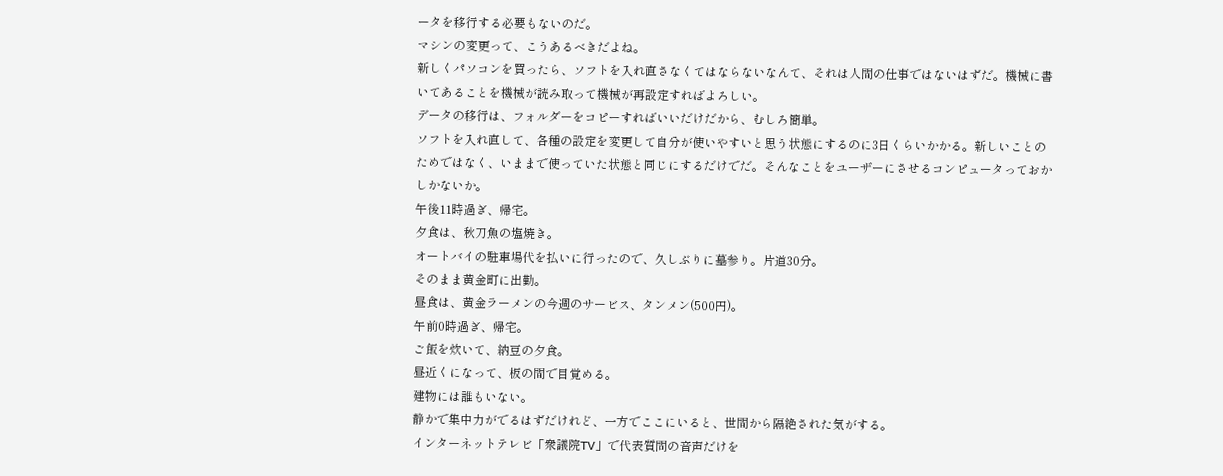ータを移行する必要もないのだ。
マシンの変更って、こうあるべきだよね。
新しくパソコンを買ったら、ソフトを入れ直さなくてはならないなんて、それは人間の仕事ではないはずだ。機械に書いてあることを機械が読み取って機械が再設定すればよろしい。
データの移行は、フォルダーをコピーすればいいだけだから、むしろ簡単。
ソフトを入れ直して、各種の設定を変更して自分が使いやすいと思う状態にするのに3日くらいかかる。新しいことのためではなく、いままで使っていた状態と同じにするだけでだ。そんなことをユーザーにさせるコンピュータっておかしかないか。
午後11時過ぎ、帰宅。
夕食は、秋刀魚の塩焼き。
オートバイの駐車場代を払いに行ったので、久しぶりに墓参り。片道30分。
そのまま黄金町に出勤。
昼食は、黄金ラーメンの今週のサービス、タンメン(500円)。
午前0時過ぎ、帰宅。
ご飯を炊いて、納豆の夕食。
昼近くになって、板の間で目覚める。
建物には誰もいない。
静かで集中力がでるはずだけれど、一方でここにいると、世間から隔絶された気がする。
インターネットテレビ「衆議院TV」で代表質問の音声だけを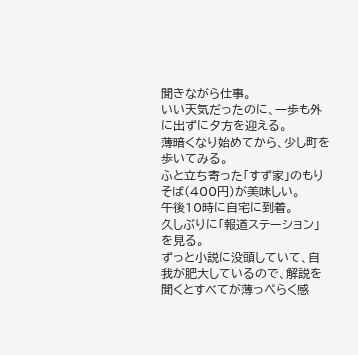聞きながら仕事。
いい天気だったのに、一歩も外に出ずに夕方を迎える。
薄暗くなり始めてから、少し町を歩いてみる。
ふと立ち寄った「すず家」のもりそば(400円)が美味しい。
午後10時に自宅に到着。
久しぶりに「報道ステーション」を見る。
ずっと小説に没頭していて、自我が肥大しているので、解説を聞くとすべてが薄っぺらく感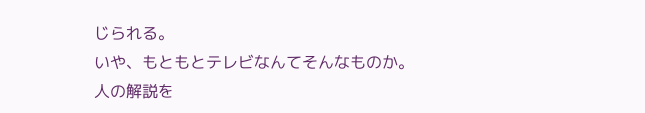じられる。
いや、もともとテレビなんてそんなものか。
人の解説を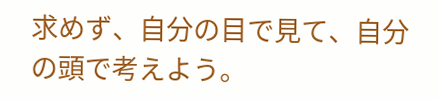求めず、自分の目で見て、自分の頭で考えよう。